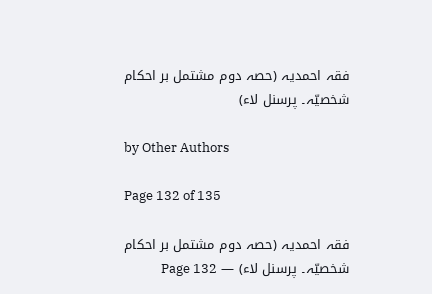فقہ احمدیہ (حصہ دوم مشتمل بر احکام شخصیّہ۔ پرسنل لاء)

by Other Authors

Page 132 of 135

فقہ احمدیہ (حصہ دوم مشتمل بر احکام شخصیّہ۔ پرسنل لاء) — Page 132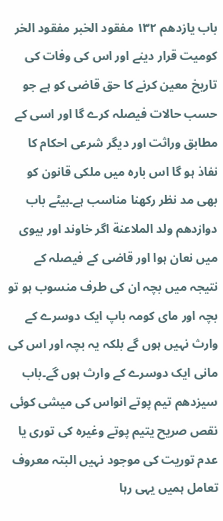باب یازدهم ۱۳۲ مفقود الخبر مفقود الخر کومیت قرار دینے اور اس کی وفات کی تاریخ معین کرنے کا حق قاضی کو ہے جو حسب حالات فیصلہ کرے گا اور اسی کے مطابق وراثت اور دیگر شرعی احکام کا نفاذ ہو گا اس بارہ میں ملکی قانون کو بھی مد نظر رکھنا مناسب ہے۔بیٹے باب دوازدهم ولد الملاعنة اگر خاوند اور بیوی میں نعان ہوا اور قاضی کے فیصلہ کے نتیجہ میں بچہ ان کی طرف منسوب ہو تو بچہ اور مای کومہ باپ ایک دوسرے کے وارث نہیں ہوں گے بلکہ یہ بچہ اور اس کی مانی ایک دوسرے کے وارث ہوں گے۔باب سیزدهم تیم پوتے انواس کی میشی کوئی نقص صریح یتیم پوتے وغیرہ کی توری یا عدم توریت کی موجود نہیں البتہ معروف تعامل ہمیں یہی رہا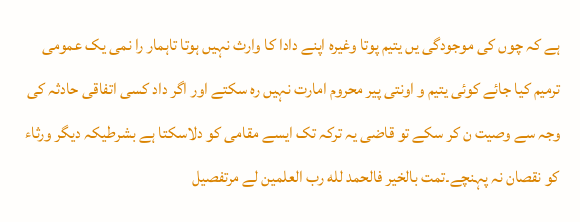ہے کہ چوں کی موجودگی یں یتیم پوتا وغیرہ اپنے دادا کا وارث نہیں ہوتا تاہمار را نمی یک عمومی ترمیم کیا جائے کوئی یتیم و اونتی پیر محروم امارت نہیں رہ سکتے اور اگر داد کسی اتفاقی حادثہ کی وجہ سے وصیت ن کر سکے تو قاضی یہ ترکہ تک ایسے مقامی کو دلاسکتا ہے بشرطیکہ دیگر ورثاء کو نقصان نہ پہنچے۔تمت بالخير فالحمد لله رب العلمين لے مرتفصیل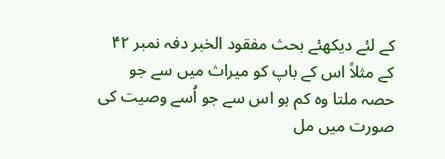کے لئے دیکھئے بحث مفقود الخبر دفہ نمبر ۴۲ کے مثلاً اس کے باپ کو میراث میں سے جو حصہ ملتا وہ کم ہو اس سے جو اُسے وصیت کی صورت میں مل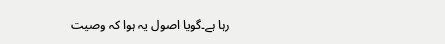رہا ہے۔گویا اصول یہ ہوا کہ وصیت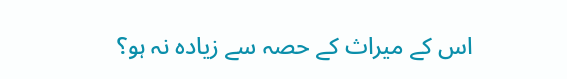اس کے میراث کے حصہ سے زیادہ نہ ہو؟